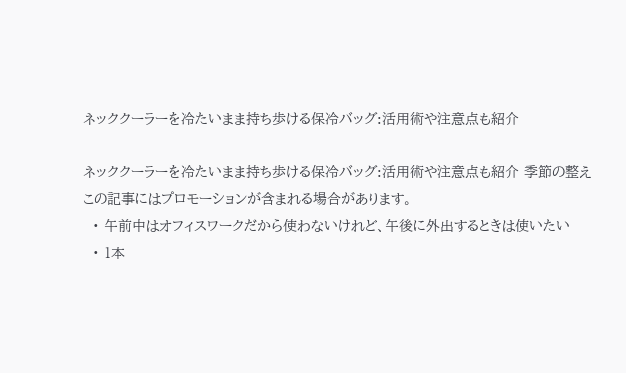ネッククーラーを冷たいまま持ち歩ける保冷バッグ:活用術や注意点も紹介

ネッククーラーを冷たいまま持ち歩ける保冷バッグ:活用術や注意点も紹介 季節の整え
この記事にはプロモーションが含まれる場合があります。
  • 午前中はオフィスワークだから使わないけれど、午後に外出するときは使いたい
  • 1本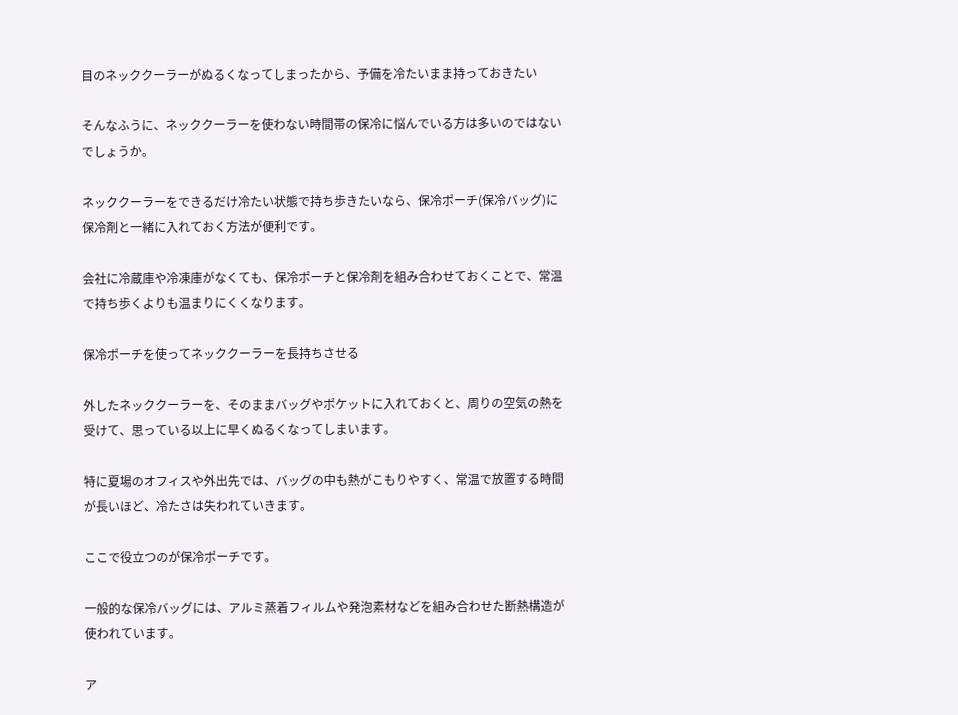目のネッククーラーがぬるくなってしまったから、予備を冷たいまま持っておきたい

そんなふうに、ネッククーラーを使わない時間帯の保冷に悩んでいる方は多いのではないでしょうか。

ネッククーラーをできるだけ冷たい状態で持ち歩きたいなら、保冷ポーチ(保冷バッグ)に保冷剤と一緒に入れておく方法が便利です。

会社に冷蔵庫や冷凍庫がなくても、保冷ポーチと保冷剤を組み合わせておくことで、常温で持ち歩くよりも温まりにくくなります。

保冷ポーチを使ってネッククーラーを長持ちさせる

外したネッククーラーを、そのままバッグやポケットに入れておくと、周りの空気の熱を受けて、思っている以上に早くぬるくなってしまいます。

特に夏場のオフィスや外出先では、バッグの中も熱がこもりやすく、常温で放置する時間が長いほど、冷たさは失われていきます。

ここで役立つのが保冷ポーチです。

一般的な保冷バッグには、アルミ蒸着フィルムや発泡素材などを組み合わせた断熱構造が使われています。

ア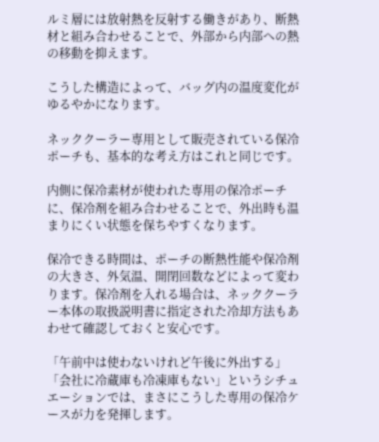ルミ層には放射熱を反射する働きがあり、断熱材と組み合わせることで、外部から内部への熱の移動を抑えます。

こうした構造によって、バッグ内の温度変化がゆるやかになります。

ネッククーラー専用として販売されている保冷ポーチも、基本的な考え方はこれと同じです。

内側に保冷素材が使われた専用の保冷ポーチに、保冷剤を組み合わせることで、外出時も温まりにくい状態を保ちやすくなります。

保冷できる時間は、ポーチの断熱性能や保冷剤の大きさ、外気温、開閉回数などによって変わります。保冷剤を入れる場合は、ネッククーラー本体の取扱説明書に指定された冷却方法もあわせて確認しておくと安心です。

「午前中は使わないけれど午後に外出する」「会社に冷蔵庫も冷凍庫もない」というシチュエーションでは、まさにこうした専用の保冷ケースが力を発揮します。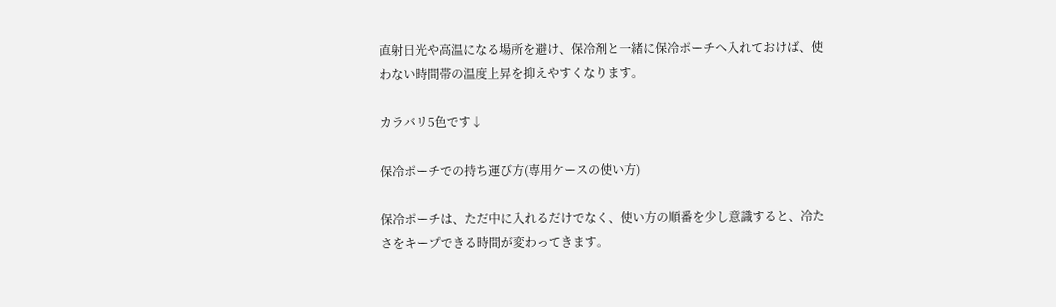直射日光や高温になる場所を避け、保冷剤と一緒に保冷ポーチへ入れておけば、使わない時間帯の温度上昇を抑えやすくなります。

カラバリ5色です↓

保冷ポーチでの持ち運び方(専用ケースの使い方)

保冷ポーチは、ただ中に入れるだけでなく、使い方の順番を少し意識すると、冷たさをキープできる時間が変わってきます。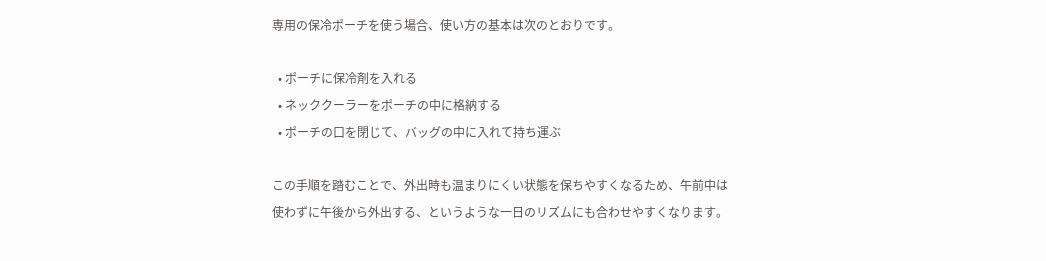専用の保冷ポーチを使う場合、使い方の基本は次のとおりです。

  • ポーチに保冷剤を入れる
  • ネッククーラーをポーチの中に格納する
  • ポーチの口を閉じて、バッグの中に入れて持ち運ぶ

この手順を踏むことで、外出時も温まりにくい状態を保ちやすくなるため、午前中は使わずに午後から外出する、というような一日のリズムにも合わせやすくなります。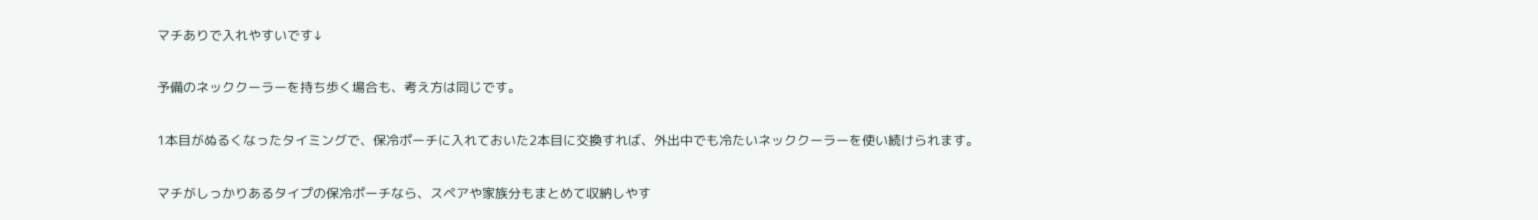マチありで入れやすいです↓

予備のネッククーラーを持ち歩く場合も、考え方は同じです。

1本目がぬるくなったタイミングで、保冷ポーチに入れておいた2本目に交換すれば、外出中でも冷たいネッククーラーを使い続けられます。

マチがしっかりあるタイプの保冷ポーチなら、スペアや家族分もまとめて収納しやす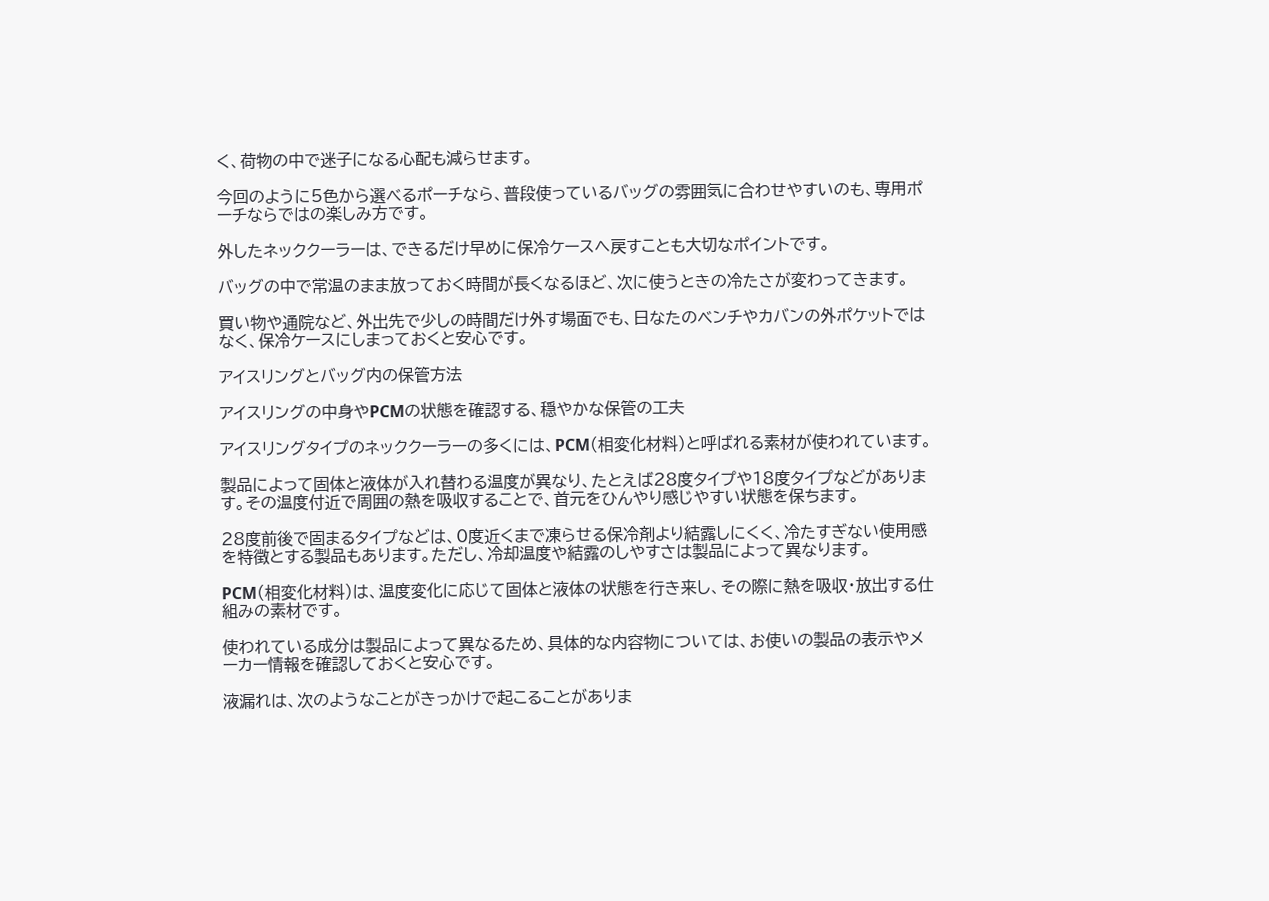く、荷物の中で迷子になる心配も減らせます。

今回のように5色から選べるポーチなら、普段使っているバッグの雰囲気に合わせやすいのも、専用ポーチならではの楽しみ方です。

外したネッククーラーは、できるだけ早めに保冷ケースへ戻すことも大切なポイントです。

バッグの中で常温のまま放っておく時間が長くなるほど、次に使うときの冷たさが変わってきます。

買い物や通院など、外出先で少しの時間だけ外す場面でも、日なたのベンチやカバンの外ポケットではなく、保冷ケースにしまっておくと安心です。

アイスリングとバッグ内の保管方法

アイスリングの中身やPCMの状態を確認する、穏やかな保管の工夫

アイスリングタイプのネッククーラーの多くには、PCM(相変化材料)と呼ばれる素材が使われています。

製品によって固体と液体が入れ替わる温度が異なり、たとえば28度タイプや18度タイプなどがあります。その温度付近で周囲の熱を吸収することで、首元をひんやり感じやすい状態を保ちます。

28度前後で固まるタイプなどは、0度近くまで凍らせる保冷剤より結露しにくく、冷たすぎない使用感を特徴とする製品もあります。ただし、冷却温度や結露のしやすさは製品によって異なります。

PCM(相変化材料)は、温度変化に応じて固体と液体の状態を行き来し、その際に熱を吸収・放出する仕組みの素材です。

使われている成分は製品によって異なるため、具体的な内容物については、お使いの製品の表示やメーカー情報を確認しておくと安心です。

液漏れは、次のようなことがきっかけで起こることがありま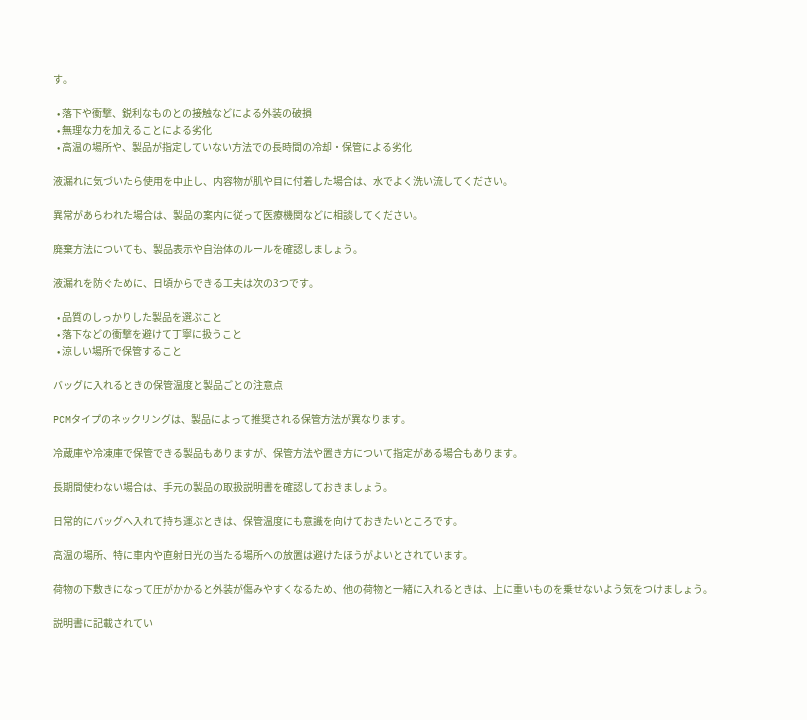す。

  • 落下や衝撃、鋭利なものとの接触などによる外装の破損
  • 無理な力を加えることによる劣化
  • 高温の場所や、製品が指定していない方法での長時間の冷却・保管による劣化

液漏れに気づいたら使用を中止し、内容物が肌や目に付着した場合は、水でよく洗い流してください。

異常があらわれた場合は、製品の案内に従って医療機関などに相談してください。

廃棄方法についても、製品表示や自治体のルールを確認しましょう。

液漏れを防ぐために、日頃からできる工夫は次の3つです。

  • 品質のしっかりした製品を選ぶこと
  • 落下などの衝撃を避けて丁寧に扱うこと
  • 涼しい場所で保管すること

バッグに入れるときの保管温度と製品ごとの注意点

PCMタイプのネックリングは、製品によって推奨される保管方法が異なります。

冷蔵庫や冷凍庫で保管できる製品もありますが、保管方法や置き方について指定がある場合もあります。

長期間使わない場合は、手元の製品の取扱説明書を確認しておきましょう。

日常的にバッグへ入れて持ち運ぶときは、保管温度にも意識を向けておきたいところです。

高温の場所、特に車内や直射日光の当たる場所への放置は避けたほうがよいとされています。

荷物の下敷きになって圧がかかると外装が傷みやすくなるため、他の荷物と一緒に入れるときは、上に重いものを乗せないよう気をつけましょう。

説明書に記載されてい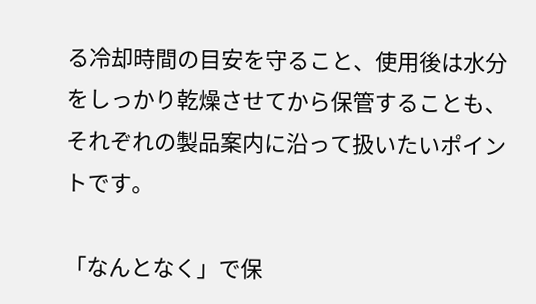る冷却時間の目安を守ること、使用後は水分をしっかり乾燥させてから保管することも、それぞれの製品案内に沿って扱いたいポイントです。

「なんとなく」で保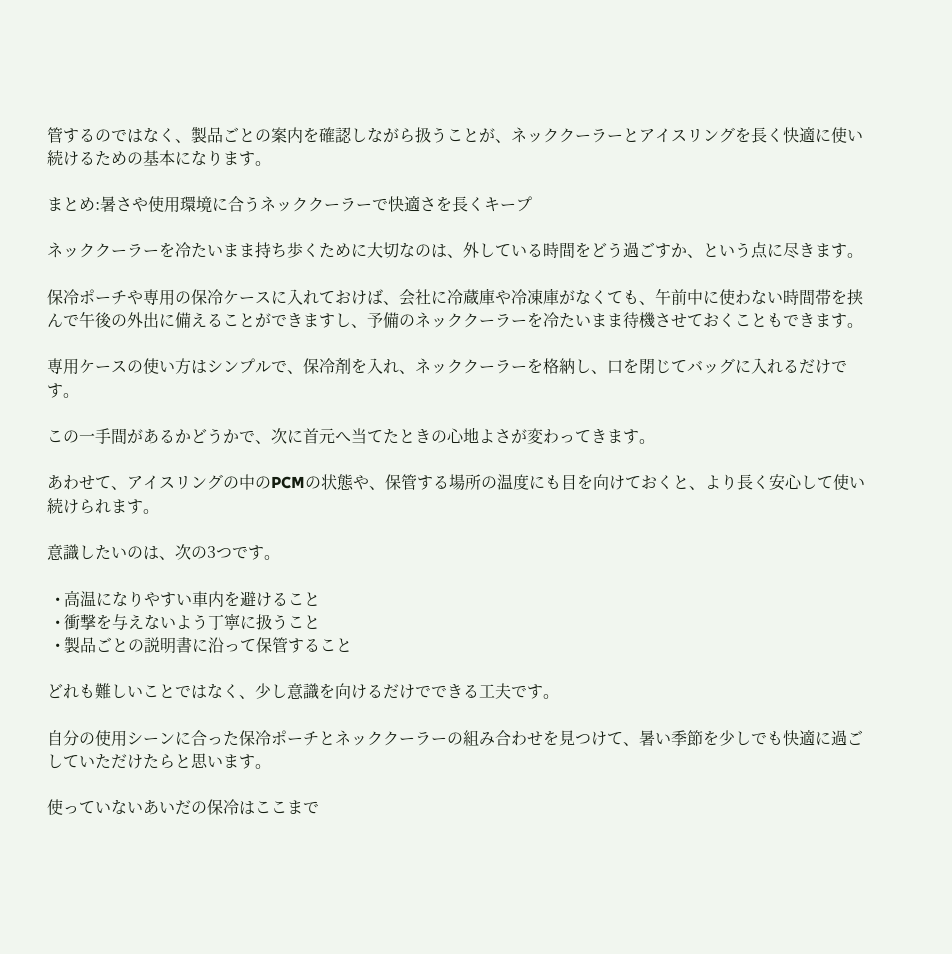管するのではなく、製品ごとの案内を確認しながら扱うことが、ネッククーラーとアイスリングを長く快適に使い続けるための基本になります。

まとめ:暑さや使用環境に合うネッククーラーで快適さを長くキープ

ネッククーラーを冷たいまま持ち歩くために大切なのは、外している時間をどう過ごすか、という点に尽きます。

保冷ポーチや専用の保冷ケースに入れておけば、会社に冷蔵庫や冷凍庫がなくても、午前中に使わない時間帯を挟んで午後の外出に備えることができますし、予備のネッククーラーを冷たいまま待機させておくこともできます。

専用ケースの使い方はシンプルで、保冷剤を入れ、ネッククーラーを格納し、口を閉じてバッグに入れるだけです。

この一手間があるかどうかで、次に首元へ当てたときの心地よさが変わってきます。

あわせて、アイスリングの中のPCMの状態や、保管する場所の温度にも目を向けておくと、より長く安心して使い続けられます。

意識したいのは、次の3つです。

  • 高温になりやすい車内を避けること
  • 衝撃を与えないよう丁寧に扱うこと
  • 製品ごとの説明書に沿って保管すること

どれも難しいことではなく、少し意識を向けるだけでできる工夫です。

自分の使用シーンに合った保冷ポーチとネッククーラーの組み合わせを見つけて、暑い季節を少しでも快適に過ごしていただけたらと思います。

使っていないあいだの保冷はここまで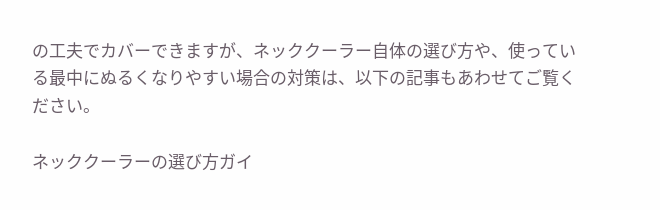の工夫でカバーできますが、ネッククーラー自体の選び方や、使っている最中にぬるくなりやすい場合の対策は、以下の記事もあわせてご覧ください。

ネッククーラーの選び方ガイ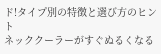ド!タイプ別の特徴と選び方のヒント
ネッククーラーがすぐぬるくなる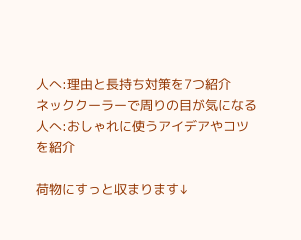人へ:理由と長持ち対策を7つ紹介
ネッククーラーで周りの目が気になる人へ:おしゃれに使うアイデアやコツを紹介

荷物にすっと収まります↓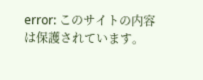error: このサイトの内容は保護されています。